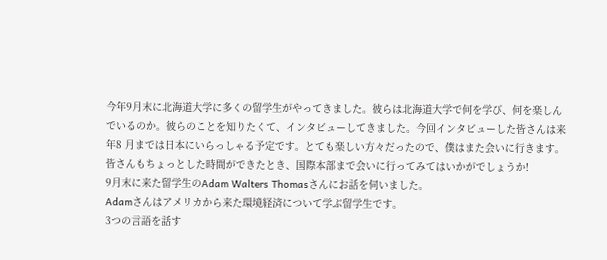今年9月末に北海道大学に多くの留学生がやってきました。彼らは北海道大学で何を学び、何を楽しんでいるのか。彼らのことを知りたくて、インタビューしてきました。今回インタビューした皆さんは来年8 月までは日本にいらっしゃる予定です。とても楽しい方々だったので、僕はまた会いに行きます。皆さんもちょっとした時間ができたとき、国際本部まで会いに行ってみてはいかがでしょうか!
9月末に来た留学生のAdam Walters Thomasさんにお話を伺いました。
Adamさんはアメリカから来た環境経済について学ぶ留学生です。
3つの言語を話す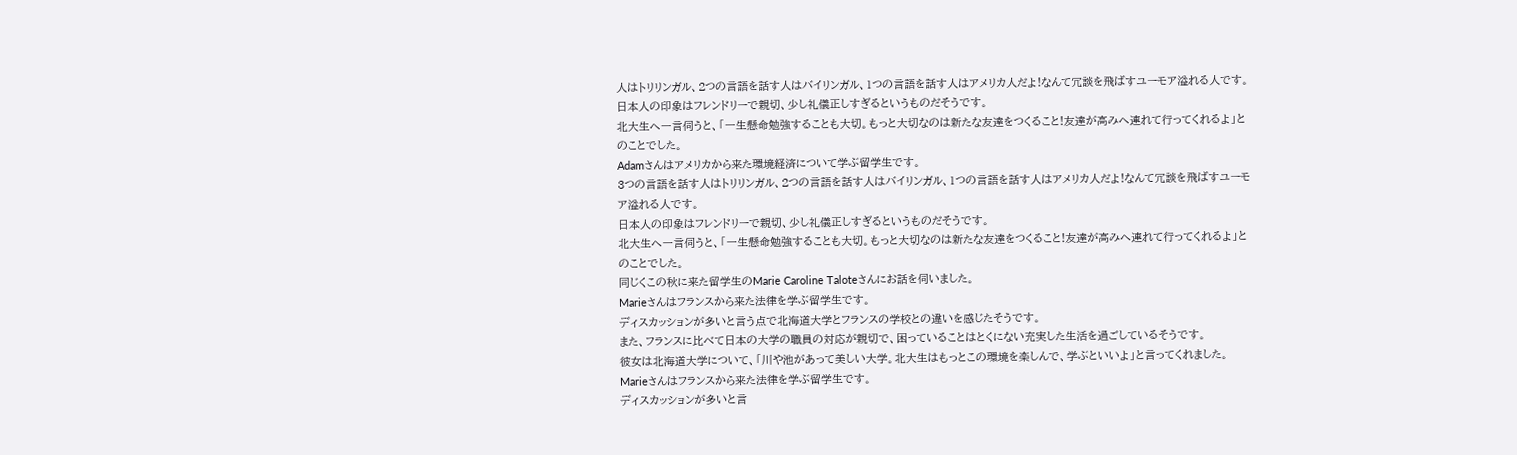人はトリリンガル、2つの言語を話す人はバイリンガル、1つの言語を話す人はアメリカ人だよ!なんて冗談を飛ばすユーモア溢れる人です。
日本人の印象はフレンドリーで親切、少し礼儀正しすぎるというものだそうです。
北大生へ一言伺うと、「一生懸命勉強することも大切。もっと大切なのは新たな友達をつくること!友達が高みへ連れて行ってくれるよ」とのことでした。
Adamさんはアメリカから来た環境経済について学ぶ留学生です。
3つの言語を話す人はトリリンガル、2つの言語を話す人はバイリンガル、1つの言語を話す人はアメリカ人だよ!なんて冗談を飛ばすユーモア溢れる人です。
日本人の印象はフレンドリーで親切、少し礼儀正しすぎるというものだそうです。
北大生へ一言伺うと、「一生懸命勉強することも大切。もっと大切なのは新たな友達をつくること!友達が高みへ連れて行ってくれるよ」とのことでした。
同じくこの秋に来た留学生のMarie Caroline Taloteさんにお話を伺いました。
Marieさんはフランスから来た法律を学ぶ留学生です。
ディスカッションが多いと言う点で北海道大学とフランスの学校との違いを感じたそうです。
また、フランスに比べて日本の大学の職員の対応が親切で、困っていることはとくにない充実した生活を過ごしているそうです。
彼女は北海道大学について、「川や池があって美しい大学。北大生はもっとこの環境を楽しんで、学ぶといいよ」と言ってくれました。
Marieさんはフランスから来た法律を学ぶ留学生です。
ディスカッションが多いと言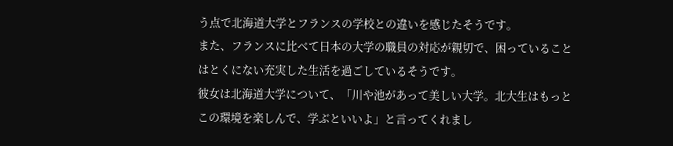う点で北海道大学とフランスの学校との違いを感じたそうです。
また、フランスに比べて日本の大学の職員の対応が親切で、困っていることはとくにない充実した生活を過ごしているそうです。
彼女は北海道大学について、「川や池があって美しい大学。北大生はもっとこの環境を楽しんで、学ぶといいよ」と言ってくれまし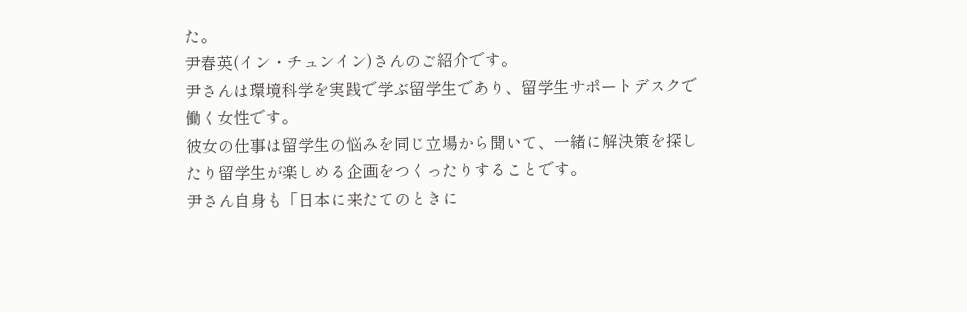た。
尹春英(イン・チュンイン)さんのご紹介です。
尹さんは環境科学を実践で学ぶ留学生であり、留学生サポートデスクで働く女性です。
彼女の仕事は留学生の悩みを同じ立場から聞いて、一緒に解決策を探したり留学生が楽しめる企画をつくったりすることです。
尹さん自身も「日本に来たてのときに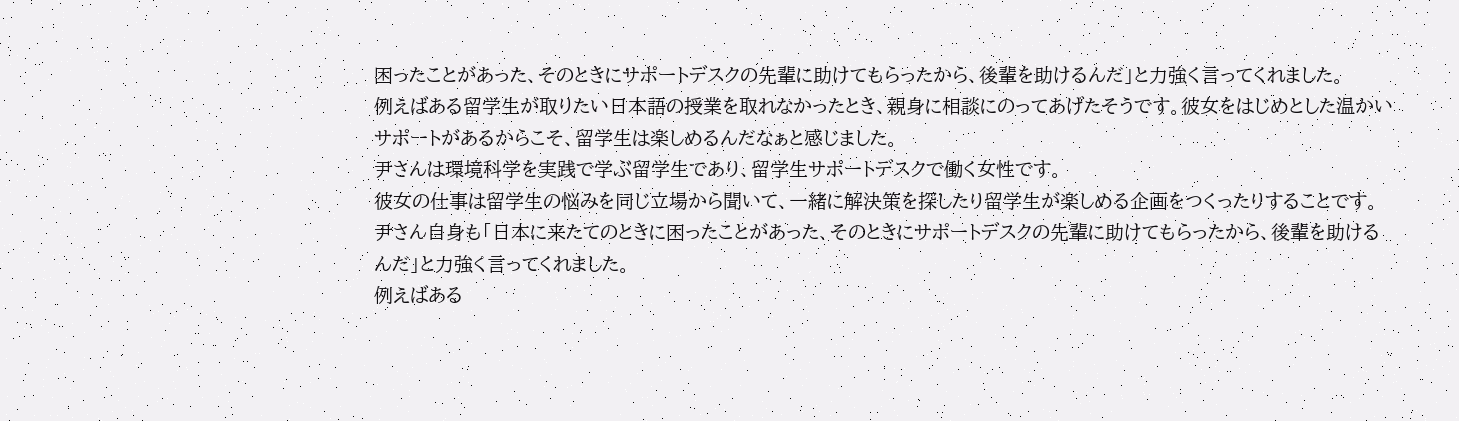困ったことがあった、そのときにサポートデスクの先輩に助けてもらったから、後輩を助けるんだ」と力強く言ってくれました。
例えばある留学生が取りたい日本語の授業を取れなかったとき、親身に相談にのってあげたそうです。彼女をはじめとした温かいサポートがあるからこそ、留学生は楽しめるんだなぁと感じました。
尹さんは環境科学を実践で学ぶ留学生であり、留学生サポートデスクで働く女性です。
彼女の仕事は留学生の悩みを同じ立場から聞いて、一緒に解決策を探したり留学生が楽しめる企画をつくったりすることです。
尹さん自身も「日本に来たてのときに困ったことがあった、そのときにサポートデスクの先輩に助けてもらったから、後輩を助けるんだ」と力強く言ってくれました。
例えばある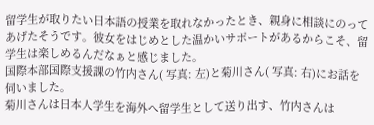留学生が取りたい日本語の授業を取れなかったとき、親身に相談にのってあげたそうです。彼女をはじめとした温かいサポートがあるからこそ、留学生は楽しめるんだなぁと感じました。
国際本部国際支援課の竹内さん( 写真: 左)と菊川さん( 写真: 右)にお話を伺いました。
菊川さんは日本人学生を海外へ留学生として送り出す、竹内さんは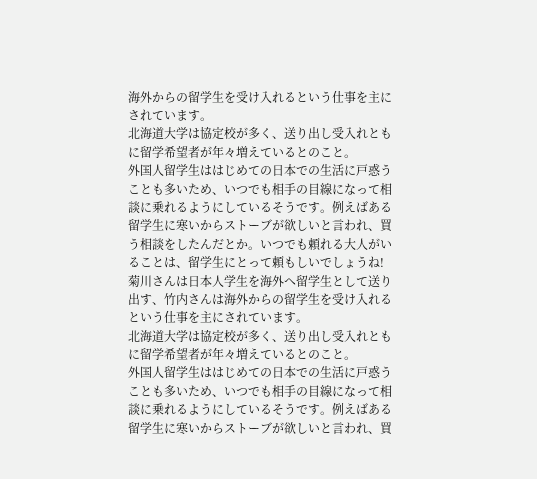海外からの留学生を受け入れるという仕事を主にされています。
北海道大学は協定校が多く、送り出し受入れともに留学希望者が年々増えているとのこと。
外国人留学生ははじめての日本での生活に戸惑うことも多いため、いつでも相手の目線になって相談に乗れるようにしているそうです。例えばある留学生に寒いからストーブが欲しいと言われ、買う相談をしたんだとか。いつでも頼れる大人がいることは、留学生にとって頼もしいでしょうね!
菊川さんは日本人学生を海外へ留学生として送り出す、竹内さんは海外からの留学生を受け入れるという仕事を主にされています。
北海道大学は協定校が多く、送り出し受入れともに留学希望者が年々増えているとのこと。
外国人留学生ははじめての日本での生活に戸惑うことも多いため、いつでも相手の目線になって相談に乗れるようにしているそうです。例えばある留学生に寒いからストーブが欲しいと言われ、買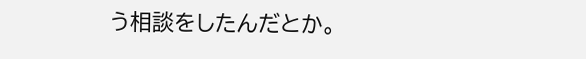う相談をしたんだとか。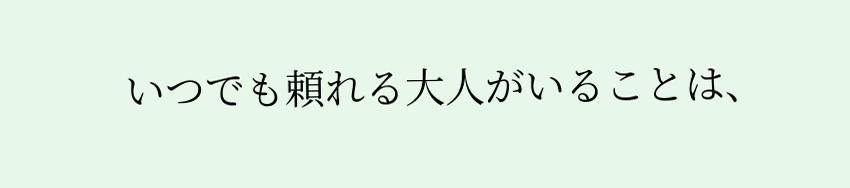いつでも頼れる大人がいることは、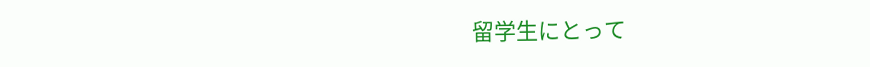留学生にとって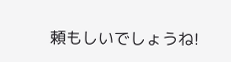頼もしいでしょうね!